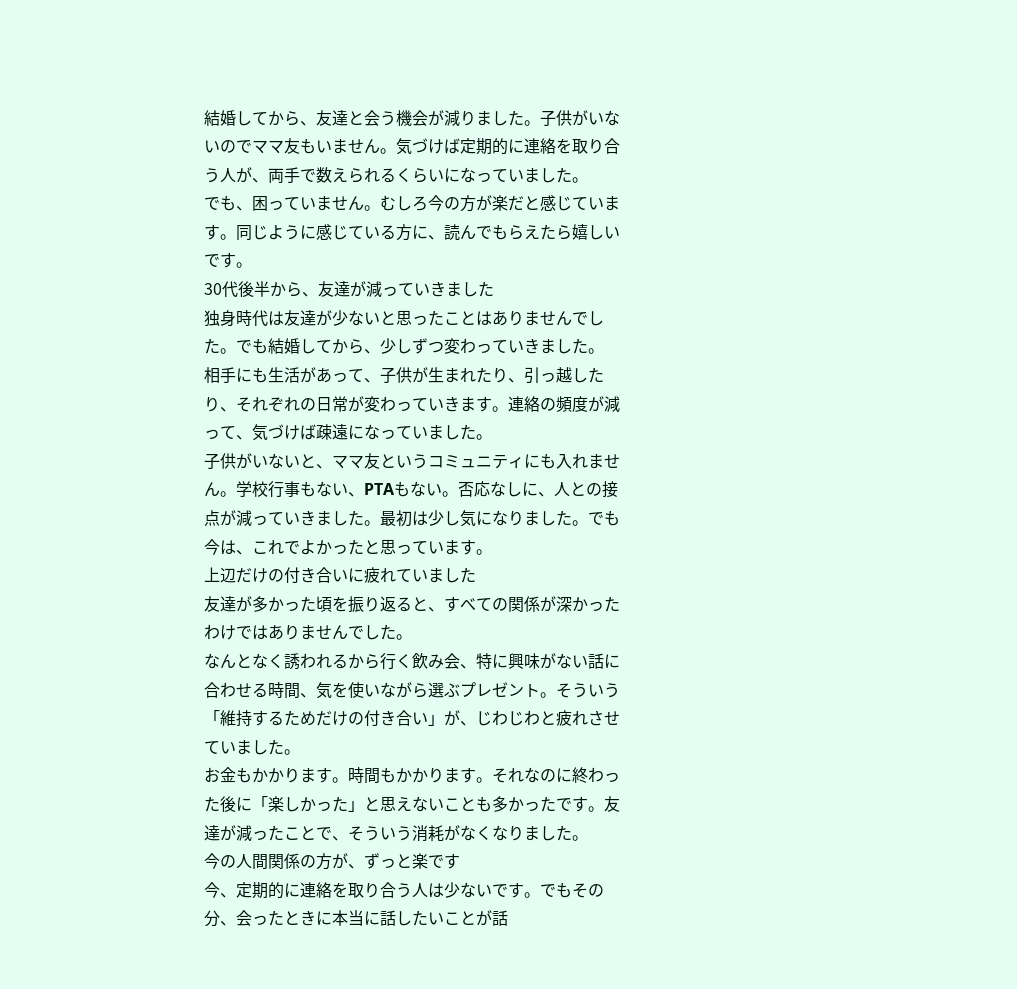結婚してから、友達と会う機会が減りました。子供がいないのでママ友もいません。気づけば定期的に連絡を取り合う人が、両手で数えられるくらいになっていました。
でも、困っていません。むしろ今の方が楽だと感じています。同じように感じている方に、読んでもらえたら嬉しいです。
30代後半から、友達が減っていきました
独身時代は友達が少ないと思ったことはありませんでした。でも結婚してから、少しずつ変わっていきました。
相手にも生活があって、子供が生まれたり、引っ越したり、それぞれの日常が変わっていきます。連絡の頻度が減って、気づけば疎遠になっていました。
子供がいないと、ママ友というコミュニティにも入れません。学校行事もない、PTAもない。否応なしに、人との接点が減っていきました。最初は少し気になりました。でも今は、これでよかったと思っています。
上辺だけの付き合いに疲れていました
友達が多かった頃を振り返ると、すべての関係が深かったわけではありませんでした。
なんとなく誘われるから行く飲み会、特に興味がない話に合わせる時間、気を使いながら選ぶプレゼント。そういう「維持するためだけの付き合い」が、じわじわと疲れさせていました。
お金もかかります。時間もかかります。それなのに終わった後に「楽しかった」と思えないことも多かったです。友達が減ったことで、そういう消耗がなくなりました。
今の人間関係の方が、ずっと楽です
今、定期的に連絡を取り合う人は少ないです。でもその分、会ったときに本当に話したいことが話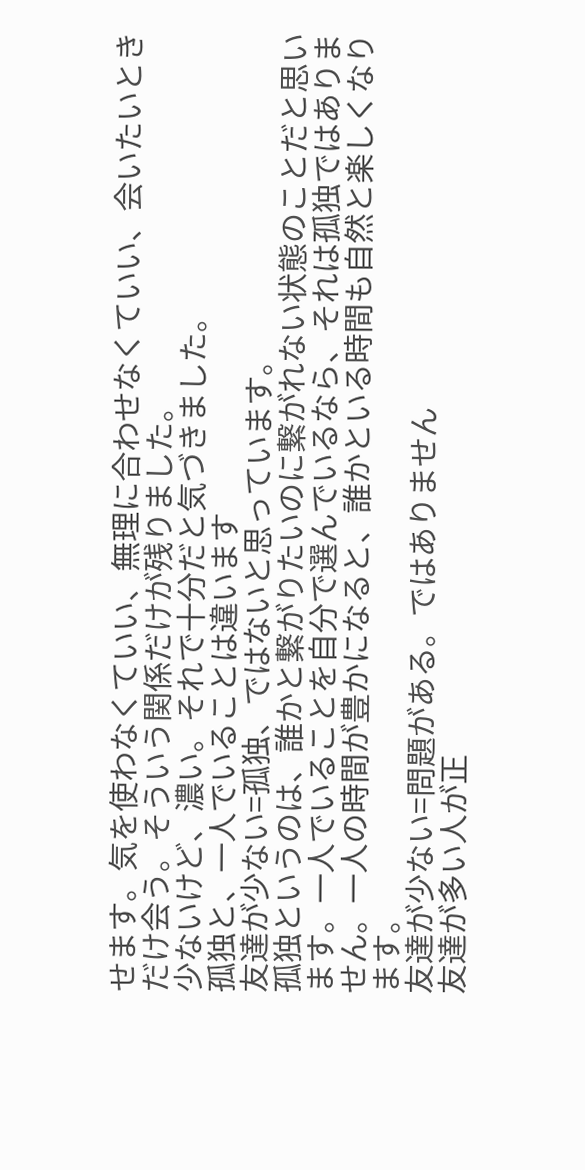せます。気を使わなくていい、無理に合わせなくていい、会いたいときだけ会う。そういう関係だけが残りました。
少ないけど、濃い。それで十分だと気づきました。
孤独と、一人でいることは違います
友達が少ない=孤独、ではないと思っています。
孤独というのは、誰かと繋がりたいのに繋がれない状態のことだと思います。一人でいることを自分で選んでいるなら、それは孤独ではありません。一人の時間が豊かになると、誰かといる時間も自然と楽しくなります。
友達が少ない=問題がある。ではありません
友達が多い人が正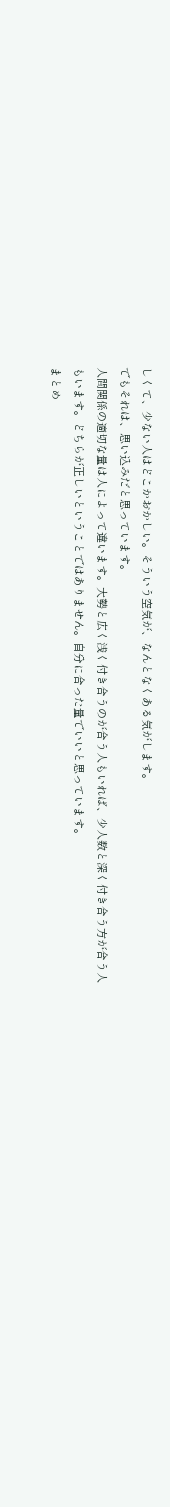しくて、少ない人はどこかおかしい。そういう空気が、なんとなくある気がします。
でもそれは、思い込みだと思っています。
人間関係の適切な量は人によって違います。大勢と広く浅く付き合うのが合う人もいれば、少人数と深く付き合う方が合う人もいます。どちらが正しいということではありません。自分に合った量でいいと思っています。
まとめ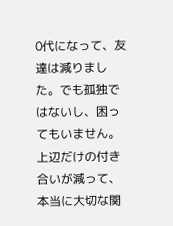0代になって、友達は減りました。でも孤独ではないし、困ってもいません。
上辺だけの付き合いが減って、本当に大切な関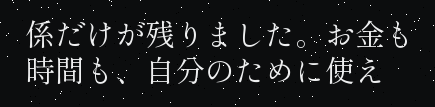係だけが残りました。お金も時間も、自分のために使え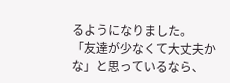るようになりました。
「友達が少なくて大丈夫かな」と思っているなら、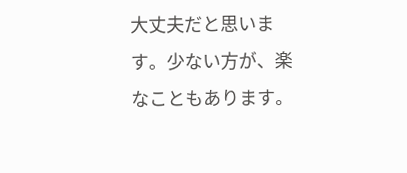大丈夫だと思います。少ない方が、楽なこともあります。